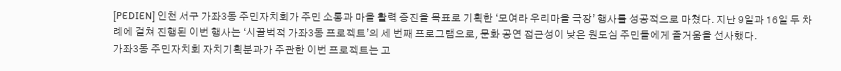[PEDIEN] 인천 서구 가좌3동 주민자치회가 주민 소통과 마을 활력 증진을 목표로 기획한 ‘모여라 우리마을 극장’ 행사를 성공적으로 마쳤다. 지난 9일과 16일 두 차례에 걸쳐 진행된 이번 행사는 ‘시끌벅적 가좌3동 프로젝트’의 세 번째 프로그램으로, 문화 공연 접근성이 낮은 원도심 주민들에게 즐거움을 선사했다.
가좌3동 주민자치회 자치기획분과가 주관한 이번 프로젝트는 고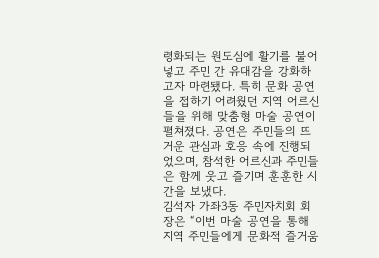령화되는 원도심에 활기를 불어넣고 주민 간 유대감을 강화하고자 마련됐다. 특히 문화 공연을 접하기 어려웠던 지역 어르신들을 위해 맞춤형 마술 공연이 펼쳐졌다. 공연은 주민들의 뜨거운 관심과 호응 속에 진행되었으며, 참석한 어르신과 주민들은 함께 웃고 즐기며 훈훈한 시간을 보냈다.
김석자 가좌3동 주민자치회 회장은 “이번 마술 공연을 통해 지역 주민들에게 문화적 즐거움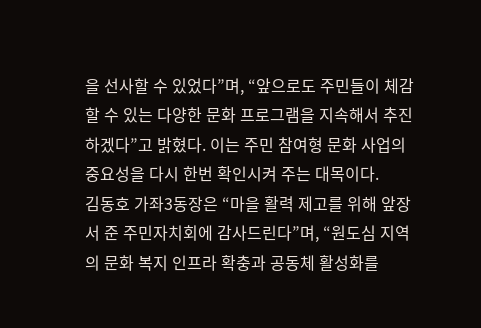을 선사할 수 있었다”며, “앞으로도 주민들이 체감할 수 있는 다양한 문화 프로그램을 지속해서 추진하겠다”고 밝혔다. 이는 주민 참여형 문화 사업의 중요성을 다시 한번 확인시켜 주는 대목이다.
김동호 가좌3동장은 “마을 활력 제고를 위해 앞장서 준 주민자치회에 감사드린다”며, “원도심 지역의 문화 복지 인프라 확충과 공동체 활성화를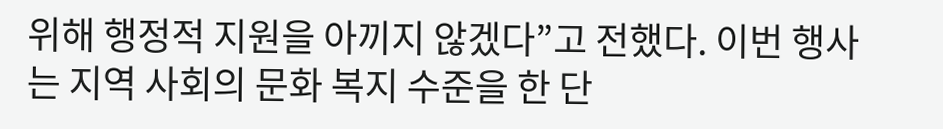위해 행정적 지원을 아끼지 않겠다”고 전했다. 이번 행사는 지역 사회의 문화 복지 수준을 한 단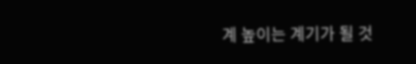계 높이는 계기가 될 것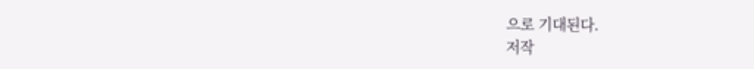으로 기대된다.
저작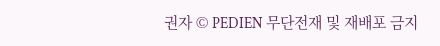권자 © PEDIEN 무단전재 및 재배포 금지